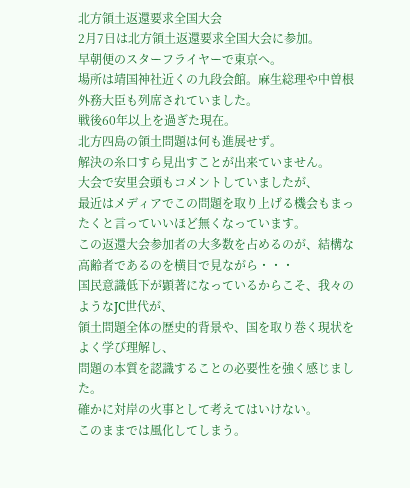北方領土返還要求全国大会
2月7日は北方領土返還要求全国大会に参加。
早朝便のスターフライヤーで東京へ。
場所は靖国神社近くの九段会館。麻生総理や中曽根外務大臣も列席されていました。
戦後60年以上を過ぎた現在。
北方四島の領土問題は何も進展せず。
解決の糸口すら見出すことが出来ていません。
大会で安里会頭もコメントしていましたが、
最近はメディアでこの問題を取り上げる機会もまったくと言っていいほど無くなっています。
この返還大会参加者の大多数を占めるのが、結構な高齢者であるのを横目で見ながら・・・
国民意識低下が顕著になっているからこそ、我々のようなJC世代が、
領土問題全体の歴史的背景や、国を取り巻く現状をよく学び理解し、
問題の本質を認識することの必要性を強く感じました。
確かに対岸の火事として考えてはいけない。
このままでは風化してしまう。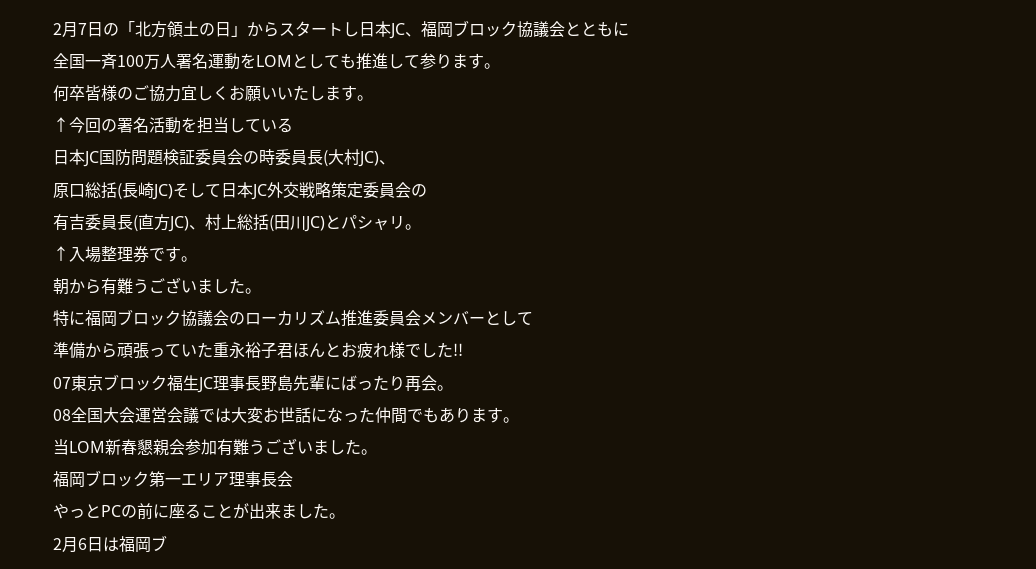2月7日の「北方領土の日」からスタートし日本JC、福岡ブロック協議会とともに
全国一斉100万人署名運動をLOMとしても推進して参ります。
何卒皆様のご協力宜しくお願いいたします。
↑今回の署名活動を担当している
日本JC国防問題検証委員会の時委員長(大村JC)、
原口総括(長崎JC)そして日本JC外交戦略策定委員会の
有吉委員長(直方JC)、村上総括(田川JC)とパシャリ。
↑入場整理券です。
朝から有難うございました。
特に福岡ブロック協議会のローカリズム推進委員会メンバーとして
準備から頑張っていた重永裕子君ほんとお疲れ様でした!!
07東京ブロック福生JC理事長野島先輩にばったり再会。
08全国大会運営会議では大変お世話になった仲間でもあります。
当LOM新春懇親会参加有難うございました。
福岡ブロック第一エリア理事長会
やっとPCの前に座ることが出来ました。
2月6日は福岡ブ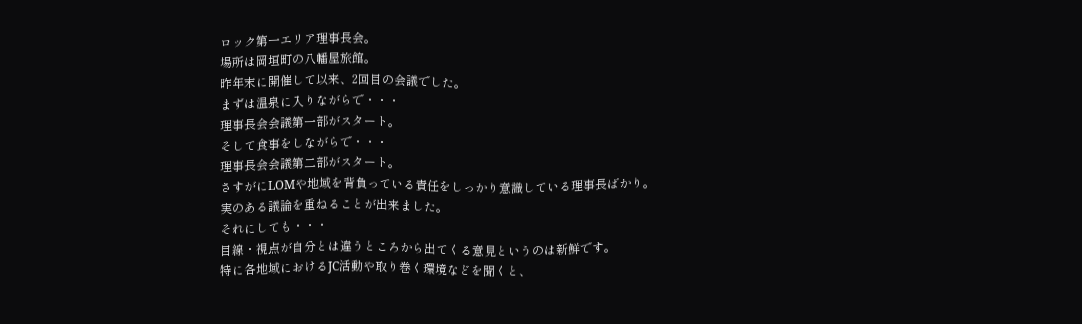ロック第一エリア理事長会。
場所は岡垣町の八幡屋旅館。
昨年末に開催して以来、2回目の会議でした。
まずは温泉に入りながらで・・・
理事長会会議第一部がスタート。
そして食事をしながらで・・・
理事長会会議第二部がスタート。
さすがにLOMや地域を背負っている責任をしっかり意識している理事長ばかり。
実のある議論を重ねることが出来ました。
それにしても・・・
目線・視点が自分とは違うところから出てくる意見というのは新鮮です。
特に各地域におけるJC活動や取り巻く環境などを聞くと、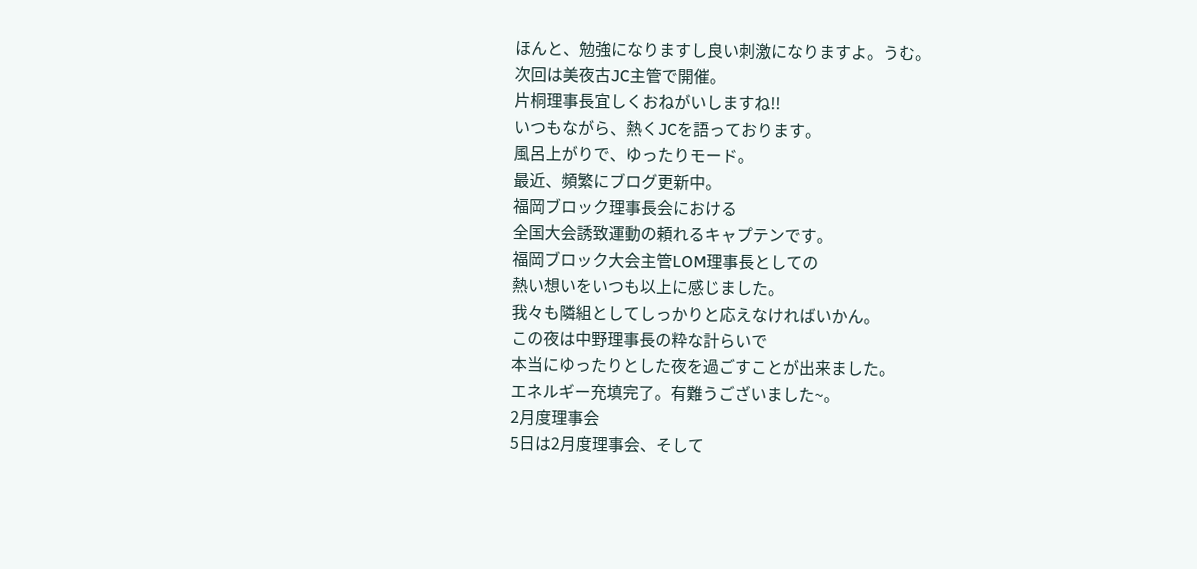ほんと、勉強になりますし良い刺激になりますよ。うむ。
次回は美夜古JC主管で開催。
片桐理事長宜しくおねがいしますね!!
いつもながら、熱くJCを語っております。
風呂上がりで、ゆったりモード。
最近、頻繁にブログ更新中。
福岡ブロック理事長会における
全国大会誘致運動の頼れるキャプテンです。
福岡ブロック大会主管LOM理事長としての
熱い想いをいつも以上に感じました。
我々も隣組としてしっかりと応えなければいかん。
この夜は中野理事長の粋な計らいで
本当にゆったりとした夜を過ごすことが出来ました。
エネルギー充填完了。有難うございました~。
2月度理事会
5日は2月度理事会、そして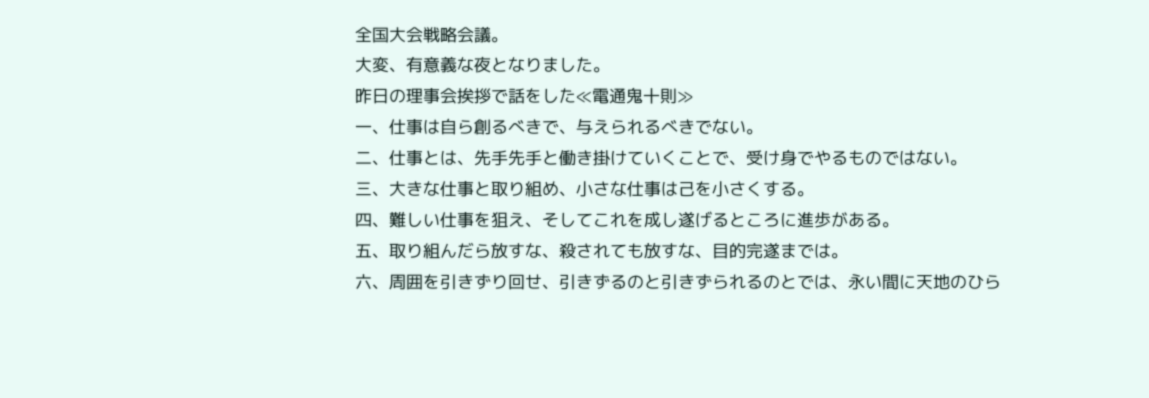全国大会戦略会議。
大変、有意義な夜となりました。
昨日の理事会挨拶で話をした≪電通鬼十則≫
一、仕事は自ら創るべきで、与えられるべきでない。
二、仕事とは、先手先手と働き掛けていくことで、受け身でやるものではない。
三、大きな仕事と取り組め、小さな仕事は己を小さくする。
四、難しい仕事を狙え、そしてこれを成し遂げるところに進歩がある。
五、取り組んだら放すな、殺されても放すな、目的完遂までは。
六、周囲を引きずり回せ、引きずるのと引きずられるのとでは、永い間に天地のひら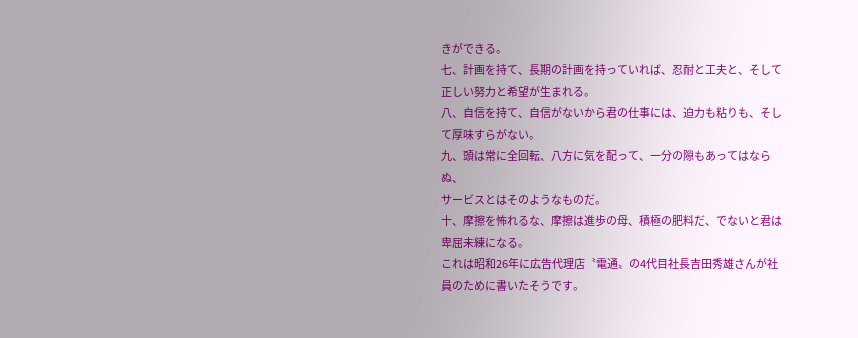きができる。
七、計画を持て、長期の計画を持っていれば、忍耐と工夫と、そして正しい努力と希望が生まれる。
八、自信を持て、自信がないから君の仕事には、迫力も粘りも、そして厚味すらがない。
九、頭は常に全回転、八方に気を配って、一分の隙もあってはならぬ、
サービスとはそのようなものだ。
十、摩擦を怖れるな、摩擦は進歩の母、積極の肥料だ、でないと君は卑屈未練になる。
これは昭和26年に広告代理店〝電通〟の4代目社長吉田秀雄さんが社員のために書いたそうです。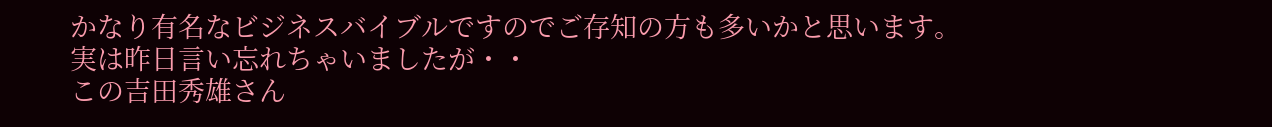かなり有名なビジネスバイブルですのでご存知の方も多いかと思います。
実は昨日言い忘れちゃいましたが・・
この吉田秀雄さん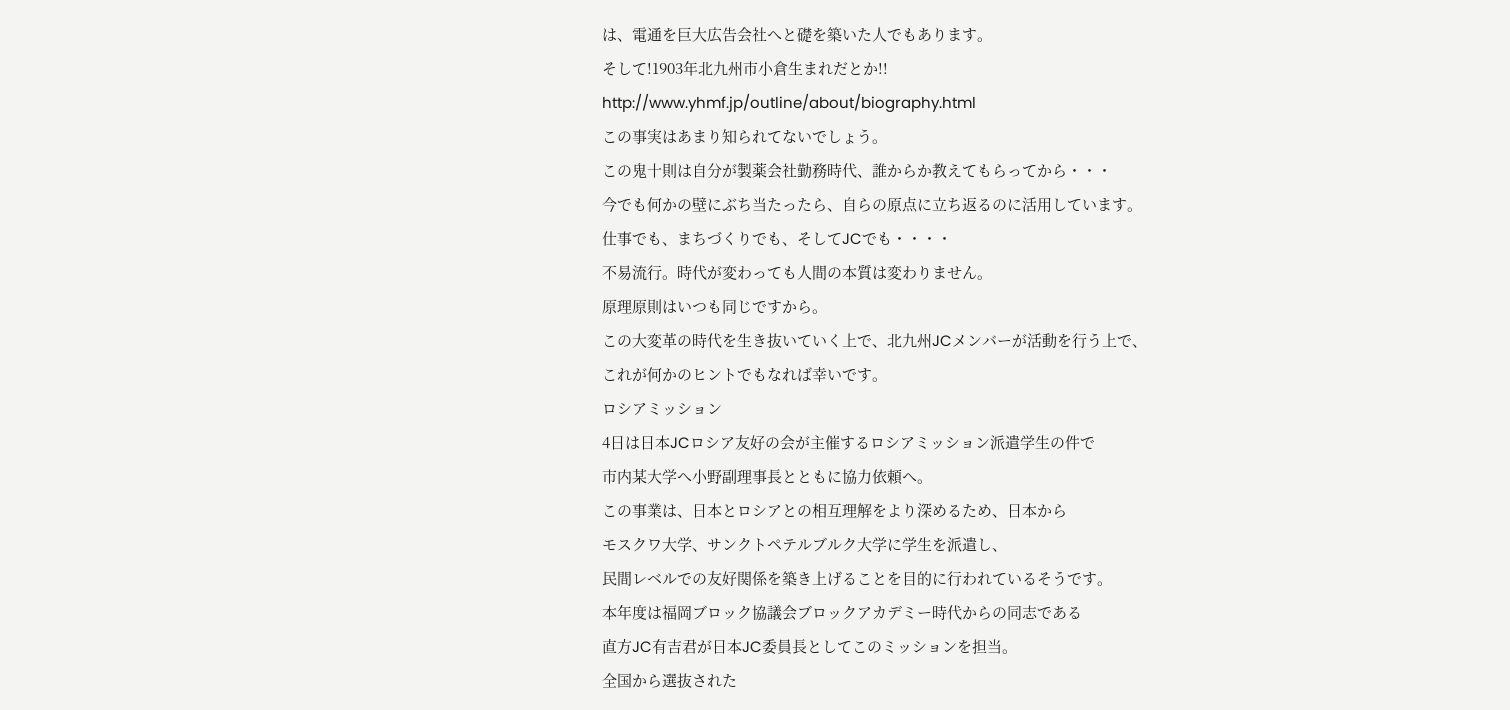は、電通を巨大広告会社へと礎を築いた人でもあります。
そして!1903年北九州市小倉生まれだとか!!
http://www.yhmf.jp/outline/about/biography.html
この事実はあまり知られてないでしょう。
この鬼十則は自分が製薬会社勤務時代、誰からか教えてもらってから・・・
今でも何かの壁にぶち当たったら、自らの原点に立ち返るのに活用しています。
仕事でも、まちづくりでも、そしてJCでも・・・・
不易流行。時代が変わっても人間の本質は変わりません。
原理原則はいつも同じですから。
この大変革の時代を生き抜いていく上で、北九州JCメンバーが活動を行う上で、
これが何かのヒントでもなれば幸いです。
ロシアミッション
4日は日本JCロシア友好の会が主催するロシアミッション派遣学生の件で
市内某大学へ小野副理事長とともに協力依頼へ。
この事業は、日本とロシアとの相互理解をより深めるため、日本から
モスクワ大学、サンクトペテルブルク大学に学生を派遣し、
民間レベルでの友好関係を築き上げることを目的に行われているそうです。
本年度は福岡ブロック協議会ブロックアカデミー時代からの同志である
直方JC有吉君が日本JC委員長としてこのミッションを担当。
全国から選抜された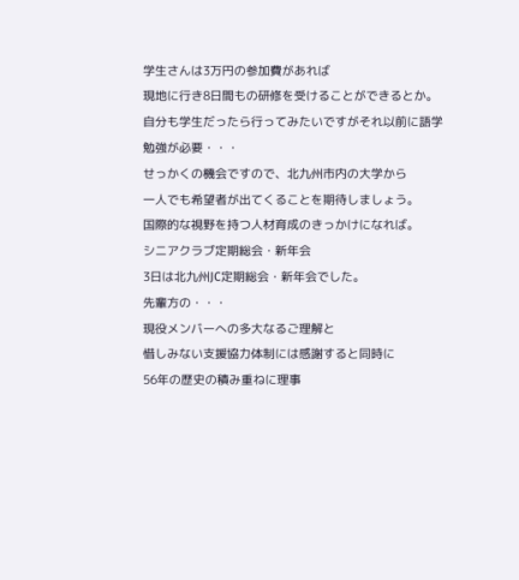学生さんは3万円の参加費があれば
現地に行き8日間もの研修を受けることができるとか。
自分も学生だったら行ってみたいですがそれ以前に語学勉強が必要・・・
せっかくの機会ですので、北九州市内の大学から
一人でも希望者が出てくることを期待しましょう。
国際的な視野を持つ人材育成のきっかけになれば。
シニアクラブ定期総会・新年会
3日は北九州JC定期総会・新年会でした。
先輩方の・・・
現役メンバーへの多大なるご理解と
惜しみない支援協力体制には感謝すると同時に
56年の歴史の積み重ねに理事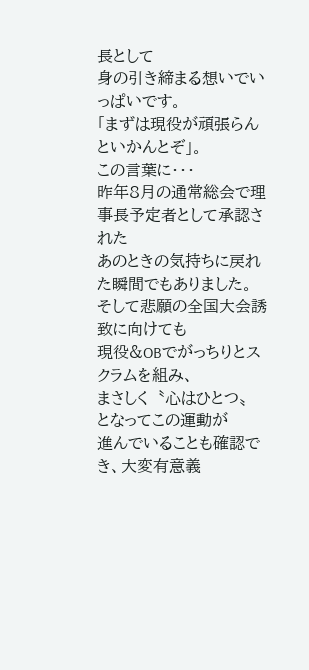長として
身の引き締まる想いでいっぱいです。
「まずは現役が頑張らんといかんとぞ」。
この言葉に・・・
昨年8月の通常総会で理事長予定者として承認された
あのときの気持ちに戻れた瞬間でもありました。
そして悲願の全国大会誘致に向けても
現役&OBでがっちりとスクラムを組み、
まさしく〝心はひとつ〟となってこの運動が
進んでいることも確認でき、大変有意義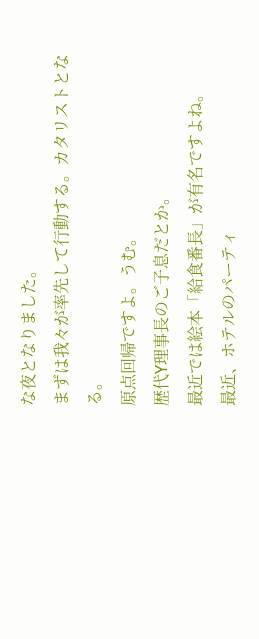な夜となりました。
まずは我々が率先して行動する。カタリストとなる。
原点回帰ですよ。うむ。
歴代Y理事長のご子息だとか。
最近では絵本「給食番長」が有名ですよね。
最近、ホテルのパーティ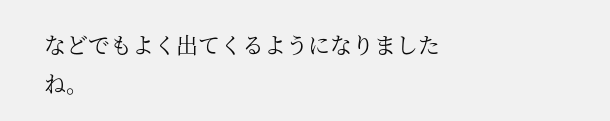などでもよく出てくるようになりましたね。